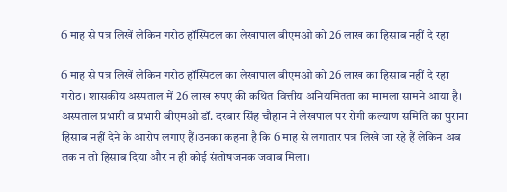6 माह से पत्र लिखें लेकिन गरोठ हॉस्पिटल का लेखापाल बीएमओ को 26 लाख का हिसाब नहीं दे रहा

6 माह से पत्र लिखें लेकिन गरोठ हॉस्पिटल का लेखापाल बीएमओ को 26 लाख का हिसाब नहीं दे रहा
गरोठ। शासकीय अस्पताल में 26 लाख रुपए की कथित वित्तीय अनियमितता का मामला सामने आया है। अस्पताल प्रभारी व प्रभारी बीएमओ डॉ. दरबार सिंह चौहान ने लेखपाल पर रोगी कल्याण समिति का पुराना हिसाब नहीं देने के आरोप लगाए हैं।उनका कहना है कि 6 माह से लगातार पत्र लिखे जा रहे हैं लेकिन अब तक न तो हिसाब दिया और न ही कोई संतोषजनक जवाब मिला।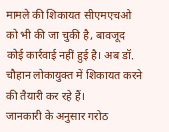मामले की शिकायत सीएमएचओ को भी की जा चुकी है, बावजूद कोई कार्रवाई नहीं हुई है। अब डॉ. चौहान लोकायुक्त में शिकायत करने की तैयारी कर रहे हैं।
जानकारी के अनुसार गरोठ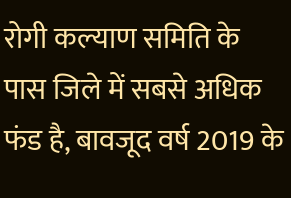रोगी कल्याण समिति के पास जिले में सबसे अधिक फंड है, बावजूद वर्ष 2019 के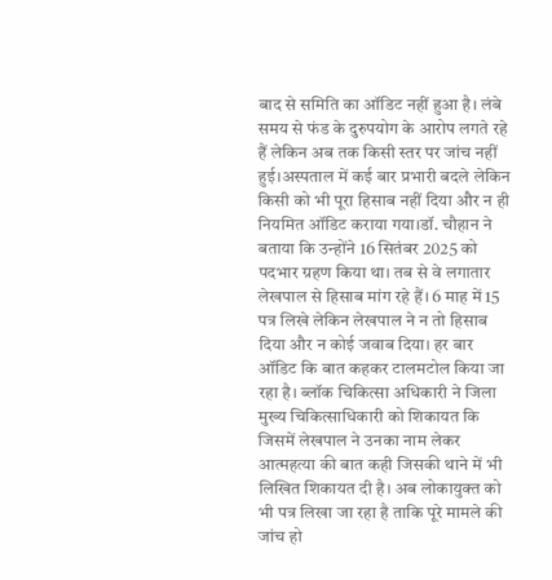बाद से समिति का ऑडिट नहीं हुआ है। लंबे समय से फंड के दुरुपयोग के आरोप लगते रहे हैं लेकिन अब तक किसी स्तर पर जांच नहीं हुई।अस्पताल में कई बार प्रभारी बदले लेकिन किसी को भी पूरा हिसाब नहीं दिया और न ही नियमित ऑडिट कराया गया।डॉ. चौहान ने बताया कि उन्होंने 16 सितंबर 2025 को पदभार ग्रहण किया था। तब से वे लगातार लेखपाल से हिसाब मांग रहे हैं। 6 माह में 15 पत्र लिखे लेकिन लेखपाल ने न तो हिसाब दिया और न कोई जवाब दिया। हर बार ऑडिट कि बात कहकर टालमटोल किया जा रहा है। ब्लॉक चिकित्सा अधिकारी ने जिला मुख्य चिकित्साधिकारी को शिकायत कि जिसमें लेखपाल ने उनका नाम लेकर आत्महत्या की बात कही जिसकी थाने में भी लिखित शिकायत दी है। अब लोकायुक्त को भी पत्र लिखा जा रहा है ताकि पूरे मामले की जांच हो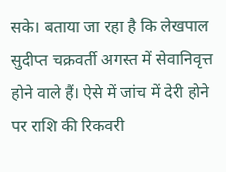सके। बताया जा रहा है कि लेखपाल सुदीप्त चक्रवर्ती अगस्त में सेवानिवृत्त होने वाले हैं। ऐसे में जांच में देरी होने पर राशि की रिकवरी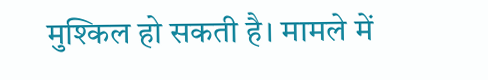मुश्किल हो सकती है। मामले में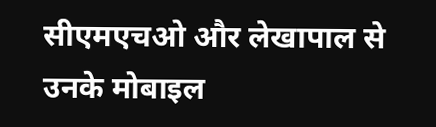सीएमएचओ और लेखापाल से उनके मोबाइल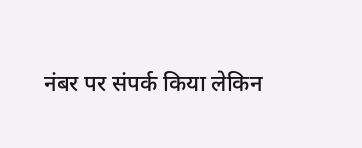नंबर पर संपर्क किया लेकिन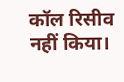कॉल रिसीव नहीं किया।